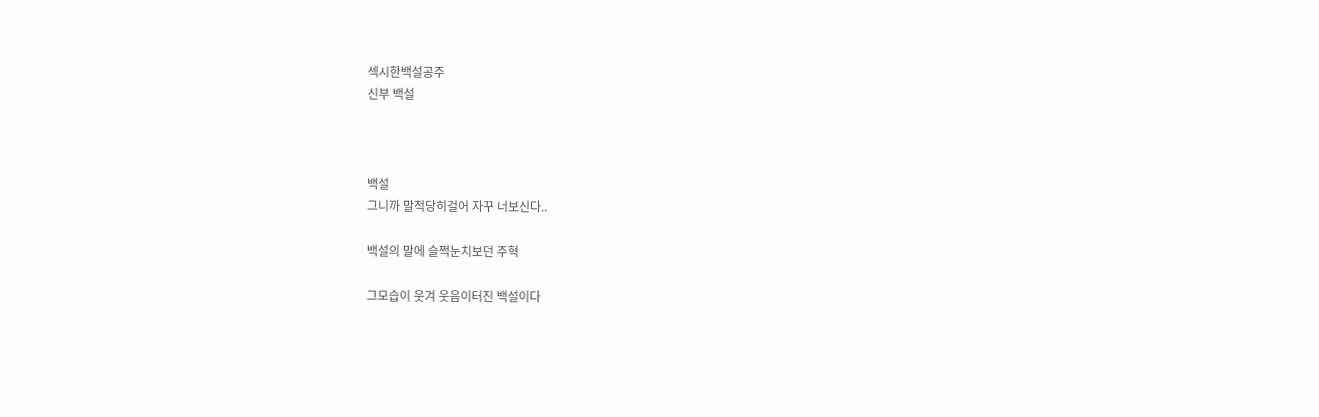섹시한백설공주
신부 백설



백설
그니까 말적당히걸어 자꾸 너보신다..

백설의 말에 슬쩍눈치보던 주혁

그모습이 웃겨 웃음이터진 백설이다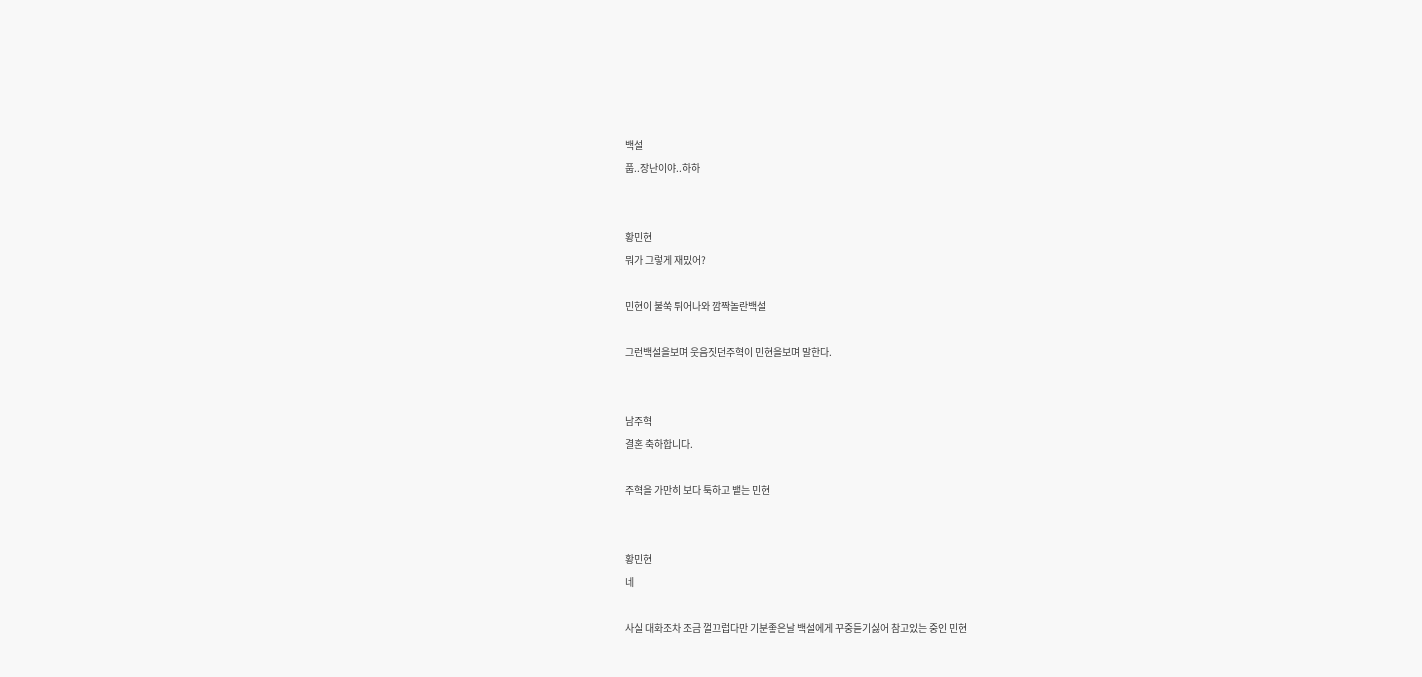백설
풉..장난이야..하하


황민현
뭐가 그렇게 재밌어?

민현이 불쑥 튀어나와 깜짝놀란백설

그런백설을보며 웃음짓던주혁이 민현을보며 말한다.


남주혁
결혼 축하합니다.

주혁을 가만히 보다 툭하고 뱉는 민현


황민현
네

사실 대화조차 조금 껄끄럽다만 기분좋은날 백설에게 꾸중듣기싫어 참고있는 중인 민현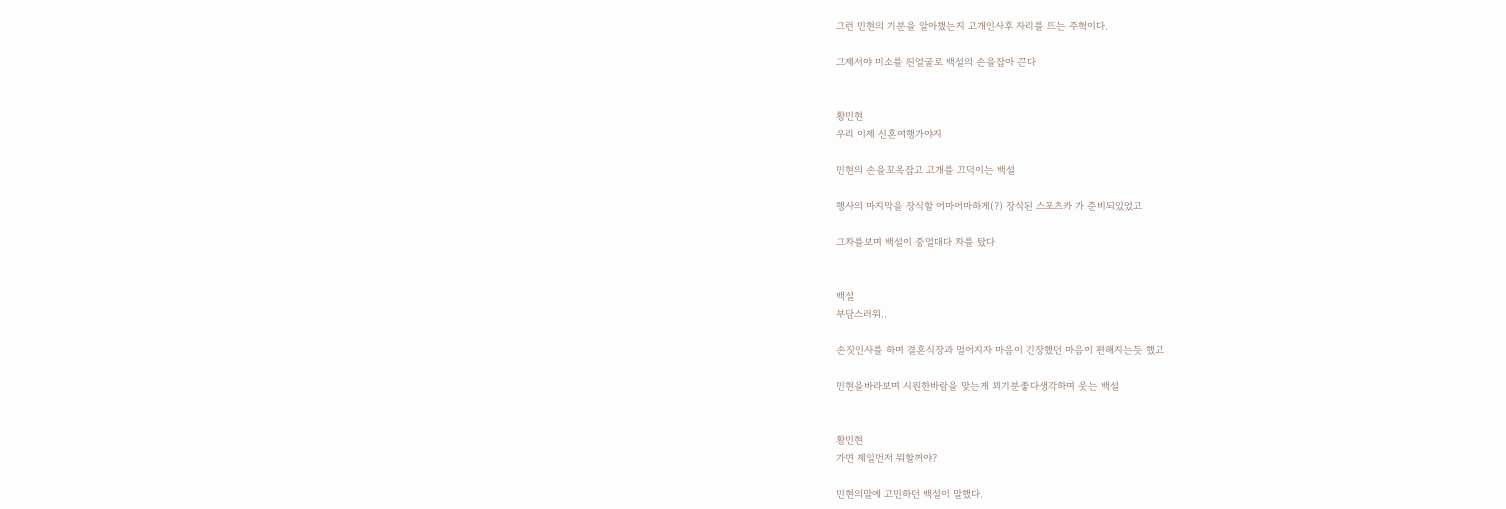그런 민현의 기분을 알아챘는지 고개인사후 자리를 뜨는 주혁이다.

그제서야 미소를 띈얼굴로 백설의 손을잡아 끈다


황민현
우리 이제 신혼여행가야지

민현의 손을꼬옥잡고 고개를 끄덕이는 백설

행사의 마지막을 장식할 어마어마하게(?) 장식된 스포츠카 가 준비되있었고

그차를보며 백설이 중얼대다 차를 탔다


백설
부담스러워..

손짓인사를 하며 결혼식장과 멀어지자 마음이 긴장했던 마음이 편해지는듯 했고

민현을바라보며 시원한바람을 맞는게 꾀기분좋다생각하며 웃는 백설


황민현
가면 제일먼저 뭐할꺼야?

민현의말에 고민하던 백설이 말했다.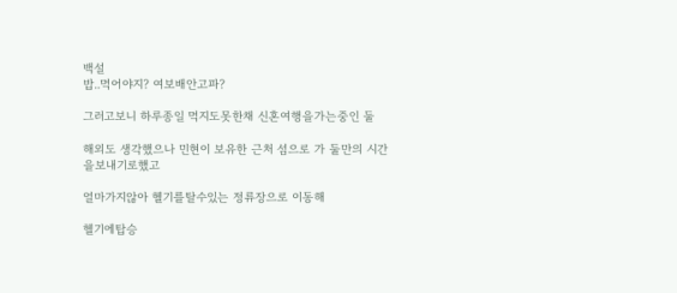백설
밥..먹어야지? 여보배안고파?

그러고보니 하루종일 먹지도못한채 신혼여행을가는중인 둘

해외도 생각했으나 민현이 보유한 근처 섬으로 가 둘만의 시간을보내기로했고

얼마가지않아 헬기를탈수있는 정류장으로 이동해

헬기에탑승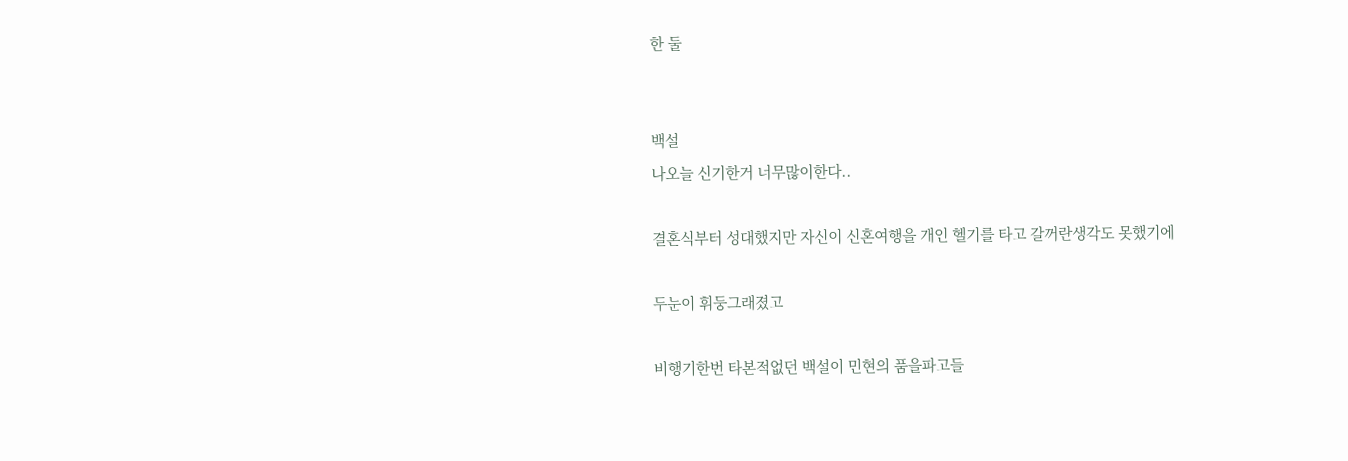한 둘


백설
나오늘 신기한거 너무많이한다..

결혼식부터 성대했지만 자신이 신혼여행을 개인 헬기를 타고 갈꺼란생각도 못했기에

두눈이 휘둥그래졌고

비행기한번 타본적없던 백설이 민현의 품을파고들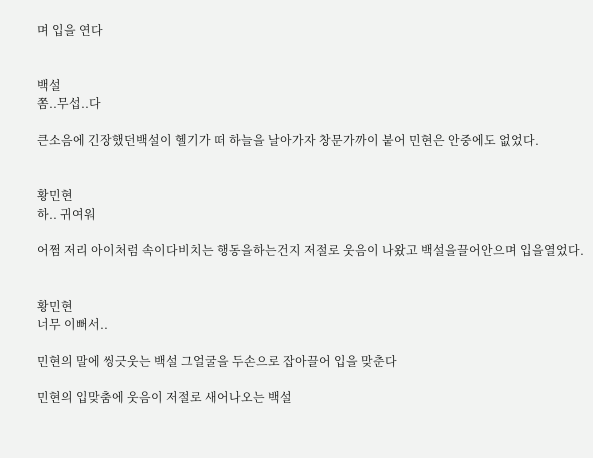며 입을 연다


백설
쫌..무섭..다

큰소음에 긴장했던백설이 헬기가 떠 하늘을 날아가자 창문가까이 붙어 민현은 안중에도 없었다.


황민현
하.. 귀여워

어쩜 저리 아이처럼 속이다비치는 행동을하는건지 저절로 웃음이 나왔고 백설을끌어안으며 입을열었다.


황민현
너무 이뻐서..

민현의 말에 씽긋웃는 백설 그얼굴을 두손으로 잡아끌어 입을 맞춘다

민현의 입맞춤에 웃음이 저절로 새어나오는 백설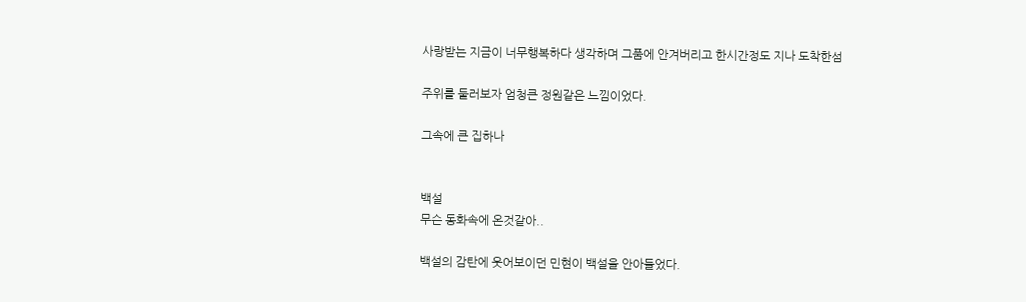사랑받는 지금이 너무행복하다 생각하며 그품에 안겨버리고 한시간정도 지나 도착한섬

주위를 둘러보자 엄청큰 정원같은 느낌이었다.

그속에 큰 집하나


백설
무슨 동화속에 온것같아..

백설의 감탄에 웃어보이던 민현이 백설을 안아들었다.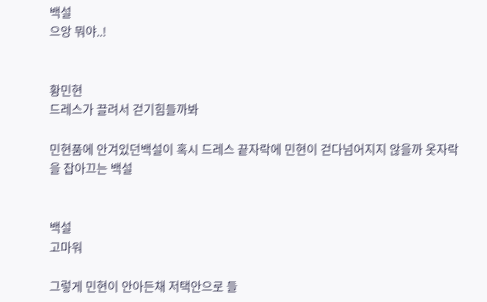백설
으앙 뭐야..!


황민현
드레스가 끌려서 걷기힘들까봐

민현품에 안겨있던백설이 혹시 드레스 끝자락에 민현이 걷다넘어지지 않을까 옷자락을 잡아끄는 백설


백설
고마워

그렇게 민현이 안아든채 저택안으로 들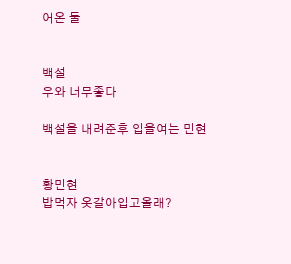어온 둘


백설
우와 너무좋다

백설을 내려준후 입을여는 민현


황민현
밥먹자 옷갈아입고올래?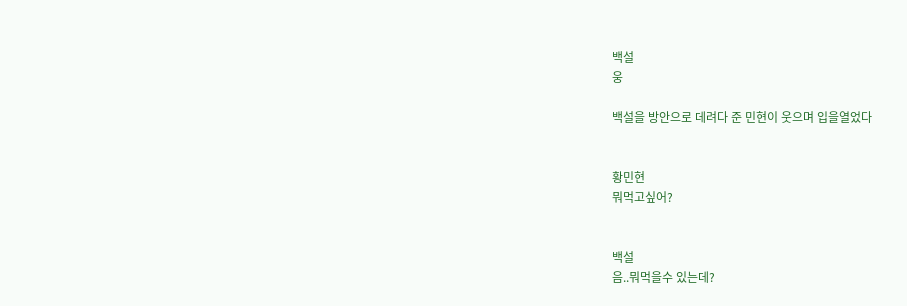백설
웅

백설을 방안으로 데려다 준 민현이 웃으며 입을열었다


황민현
뭐먹고싶어?


백설
음..뭐먹을수 있는데?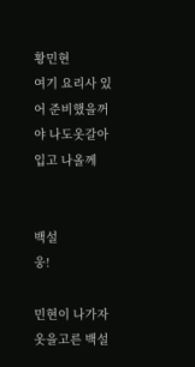황민현
여기 요리사 있어 준비했을꺼야 나도옷갈아입고 나올께


백설
웅!

민현이 나가자 옷을고른 백설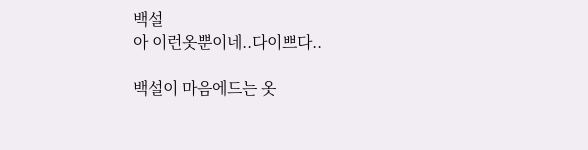백설
아 이런옷뿐이네..다이쁘다..

백설이 마음에드는 옷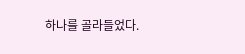하나를 골라들었다.